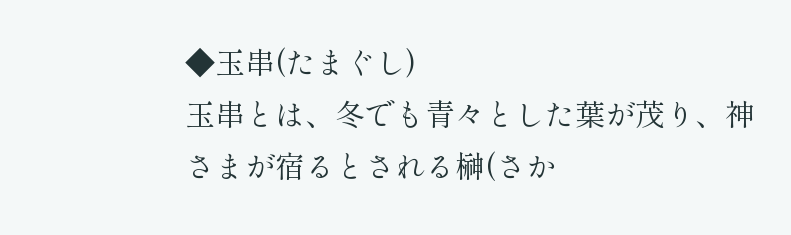◆玉串(たまぐし)
玉串とは、冬でも青々とした葉が茂り、神さまが宿るとされる榊(さか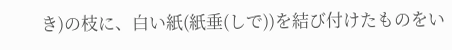き)の枝に、白い紙(紙垂(しで))を結び付けたものをい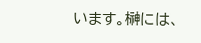います。榊には、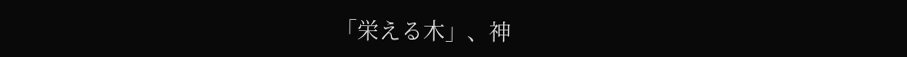「栄える木」、神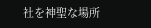社を神聖な場所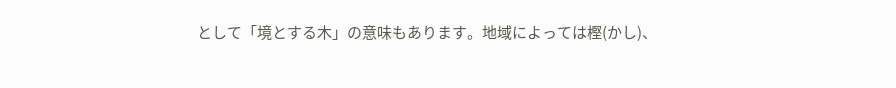として「境とする木」の意味もあります。地域によっては樫(かし)、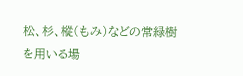松、杉、樅(もみ)などの常緑樹を用いる場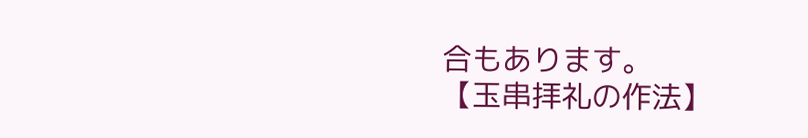合もあります。
【玉串拝礼の作法】